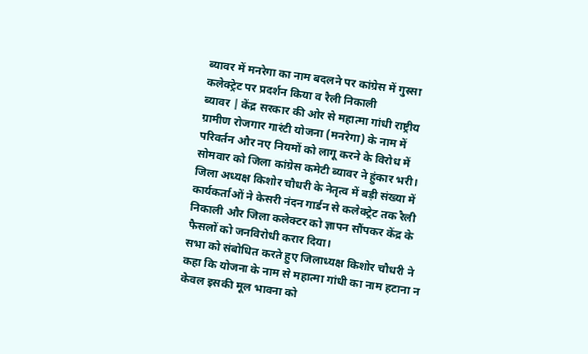ब्यावर में मनरेगा का नाम बदलने पर कांग्रेस में गुस्सा कलेक्ट्रेट पर प्रदर्शन किया व रैली निकाली
ब्यावर | केंद्र सरकार की ओर से महात्मा गांधी राष्ट्रीय ग्रामीण रोजगार गारंटी योजना (मनरेगा) के नाम में परिवर्तन और नए नियमों को लागू करने के विरोध में सोमवार को जिला कांग्रेस कमेटी ब्यावर ने हुंकार भरी। जिला अध्यक्ष किशोर चौधरी के नेतृत्व में बड़ी संख्या में कार्यकर्ताओं ने केसरी नंदन गार्डन से कलेक्ट्रेट तक रैली निकाली और जिला कलेक्टर को ज्ञापन सौंपकर केंद्र के फैसलों को जनविरोधी करार दिया।
सभा को संबोधित करते हुए जिलाध्यक्ष किशोर चौधरी ने कहा कि योजना के नाम से महात्मा गांधी का नाम हटाना न केवल इसकी मूल भावना को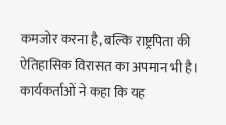कमजोर करना है, बल्कि राष्ट्रपिता की ऐतिहासिक विरासत का अपमान भी है। कार्यकर्ताओं ने कहा कि यह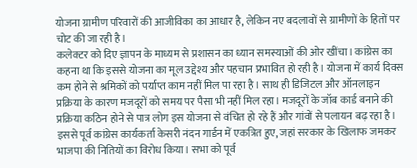योजना ग्रामीण परिवारों की आजीविका का आधार है, लेकिन नए बदलावों से ग्रामीणों के हितों पर चोट की जा रही है।
कलेक्टर को दिए ज्ञापन के माध्यम से प्रशासन का ध्यान समस्याओं की ओर खींचा। कांग्रेस का कहना था कि इससे योजना का मूल उद्देश्य और पहचान प्रभावित हो रही है। योजना में कार्य दिवस कम होने से श्रमिकों को पर्याप्त काम नहीं मिल पा रहा है। साथ ही डिजिटल और ऑनलाइन प्रक्रिया के कारण मजदूरों को समय पर पैसा भी नहीं मिल रहा। मजदूरों के जॉब कार्ड बनाने की प्रक्रिया कठिन होने से पात्र लोग इस योजना से वंचित हो रहे हैं और गांवों से पलायन बढ़ रहा है। इससे पूर्व कांग्रेस कार्यकर्ता केसरी नंदन गार्डन में एकत्रित हुए, जहां सरकार के खिलाफ जमकर भाजपा की नितियों का विरोध किया। सभा को पूर्व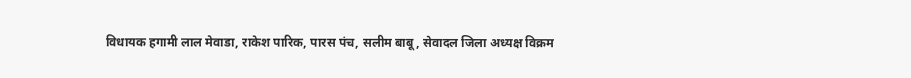विधायक हगामी लाल मेवाडा, राकेश पारिक, पारस पंच, सलीम बाबू, सेवादल जिला अध्यक्ष विक्रम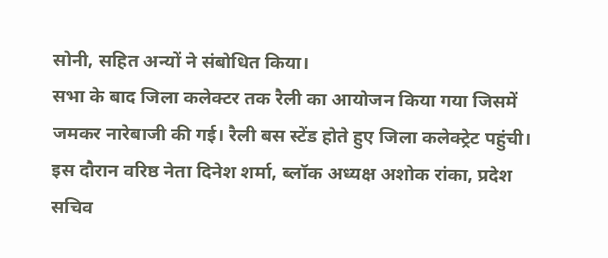सोनी, सहित अन्यों ने संबोधित किया।
सभा के बाद जिला कलेक्टर तक रैली का आयोजन किया गया जिसमें जमकर नारेबाजी की गई। रैली बस स्टेंड होते हुए जिला कलेक्ट्रेट पहुंची। इस दौरान वरिष्ठ नेता दिनेश शर्मा, ब्लॉक अध्यक्ष अशोक रांका, प्रदेश सचिव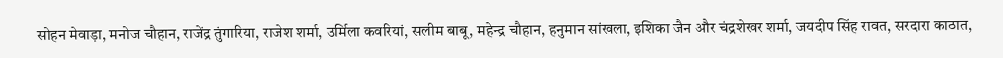सोहन मेवाड़ा, मनोज चौहान, राजेंद्र तुंगारिया, राजेश शर्मा, उर्मिला कवरियां, सलीम बाबू, महेन्द्र चौहान, हनुमान सांखला, इशिका जैन और चंद्रशेखर शर्मा, जयदीप सिंह रावत, सरदारा काठात,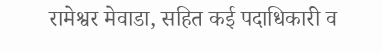रामेश्वर मेवाडा, सहित कई पदाधिकारी व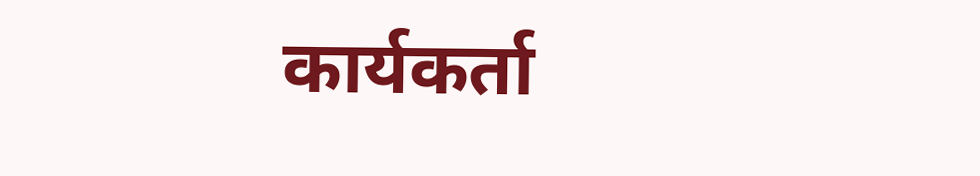कार्यकर्ता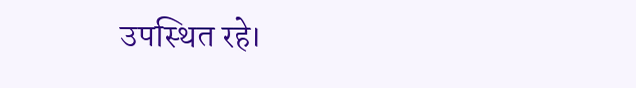उपस्थित रहे।